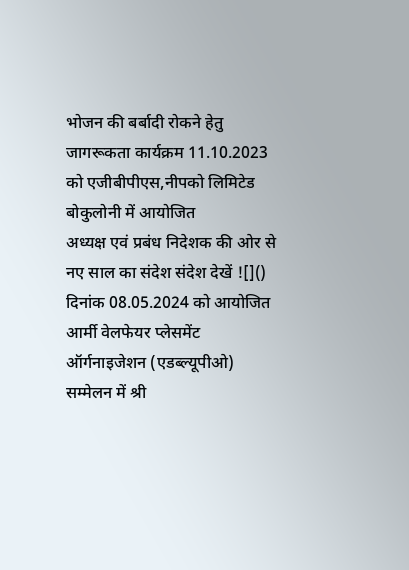भोजन की बर्बादी रोकने हेतु जागरूकता कार्यक्रम 11.10.2023 को एजीबीपीएस,नीपको लिमिटेड बोकुलोनी में आयोजित
अध्यक्ष एवं प्रबंध निदेशक की ओर से नए साल का संदेश संदेश देखें ![]()
दिनांक 08.05.2024 को आयोजित आर्मी वेलफेयर प्लेसमेंट ऑर्गनाइजेशन (एडब्ल्यूपीओ) सम्मेलन में श्री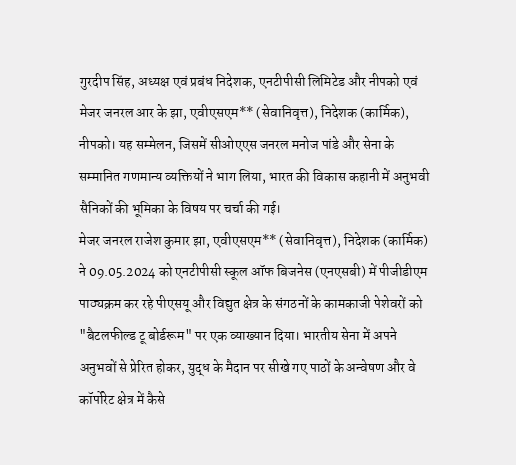गुरदीप सिंह, अध्यक्ष एवं प्रबंध निदेशक, एनटीपीसी लिमिटेड और नीपको एवं मेजर जनरल आर के झा, एवीएसएम** (सेवानिवृत्त), निदेशक (कार्मिक), नीपको। यह सम्मेलन, जिसमें सीओएएस जनरल मनोज पांडे और सेना के सम्मानित गणमान्य व्यक्तियों ने भाग लिया, भारत की विकास कहानी में अनुभवी सैनिकों की भूमिका के विषय पर चर्चा की गई।
मेजर जनरल राजेश कुमार झा, एवीएसएम** (सेवानिवृत्त), निदेशक (कार्मिक) ने 09.05.2024 को एनटीपीसी स्कूल ऑफ बिजनेस (एनएसबी) में पीजीडीएम पाठ्यक्रम कर रहे पीएसयू और विद्युत क्षेत्र के संगठनों के कामकाजी पेशेवरों को "बैटलफील्ड टू बोर्डरूम" पर एक व्याख्यान दिया। भारतीय सेना में अपने अनुभवों से प्रेरित होकर, युद्ध के मैदान पर सीखे गए पाठों के अन्वेषण और वे कॉर्पोरेट क्षेत्र में कैसे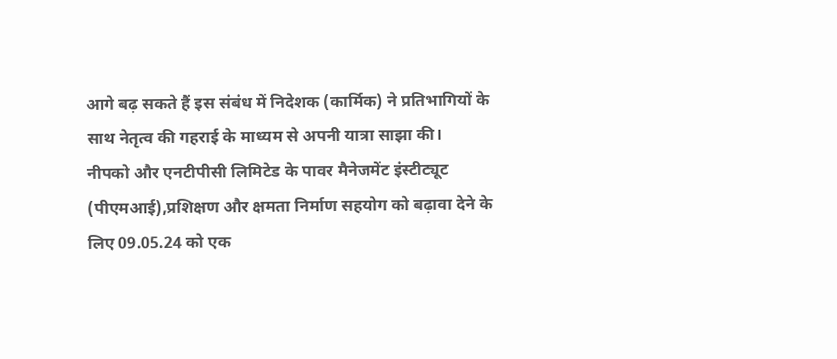आगे बढ़ सकते हैं इस संबंध में निदेशक (कार्मिक) ने प्रतिभागियों के साथ नेतृत्व की गहराई के माध्यम से अपनी यात्रा साझा की।
नीपको और एनटीपीसी लिमिटेड के पावर मैनेजमेंट इंस्टीट्यूट (पीएमआई),प्रशिक्षण और क्षमता निर्माण सहयोग को बढ़ावा देने के लिए 09.05.24 को एक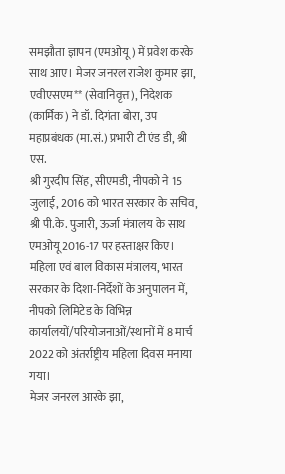समझौता ज्ञापन (एमओयू) में प्रवेश करके साथ आए। मेजर जनरल राजेश कुमार झा, एवीएसएम** (सेवानिवृत्त), निदेशक (कार्मिक) ने डॉ. दिगंता बोरा, उप महाप्रबंधक (मा.सं.) प्रभारी टी एंड डी, श्री एस.
श्री गुरदीप सिंह, सीएमडी, नीपको ने 15 जुलाई, 2016 को भारत सरकार के सचिव, श्री पी.के. पुजारी, ऊर्जा मंत्रालय के साथ एमओयू 2016-17 पर हस्ताक्षर किए।
महिला एवं बाल विकास मंत्रालय, भारत सरकार के दिशा-निर्देशों के अनुपालन में, नीपको लिमिटेड के विभिन्न कार्यालयों/परियोजनाओं/स्थानों में 8 मार्च 2022 को अंतर्राष्ट्रीय महिला दिवस मनाया गया।
मेजर जनरल आरके झा,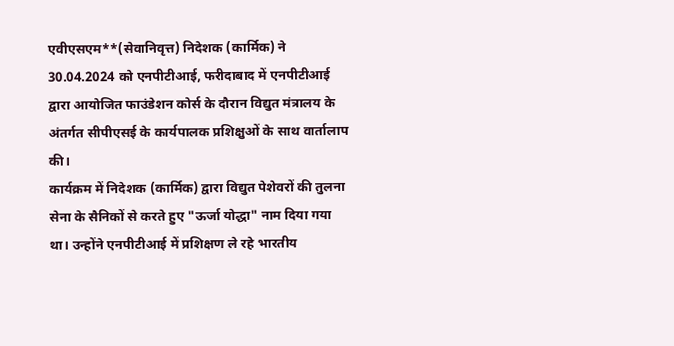एवीएसएम**(सेवानिवृत्त) निदेशक (कार्मिक) ने 30.04.2024 को एनपीटीआई, फरीदाबाद में एनपीटीआई द्वारा आयोजित फाउंडेशन कोर्स के दौरान विद्युत मंत्रालय के अंतर्गत सीपीएसई के कार्यपालक प्रशिक्षुओं के साथ वार्तालाप की।
कार्यक्रम में निदेशक (कार्मिक) द्वारा विद्युत पेशेवरों की तुलना सेना के सैनिकों से करते हुए "ऊर्जा योद्धा" नाम दिया गया था। उन्होंने एनपीटीआई में प्रशिक्षण ले रहे भारतीय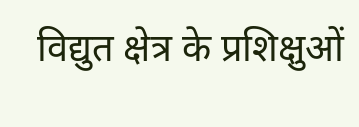विद्युत क्षेत्र के प्रशिक्षुओं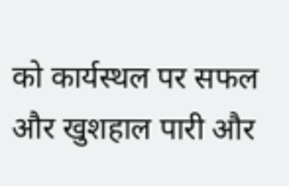को कार्यस्थल पर सफल और खुशहाल पारी और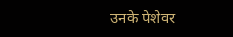उनके पेशेवर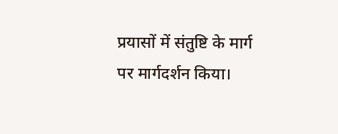प्रयासों में संतुष्टि के मार्ग पर मार्गदर्शन किया।